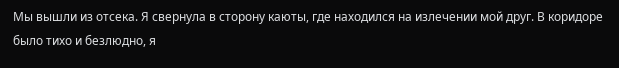Мы вышли из отсека. Я свернула в сторону каюты, где находился на излечении мой друг. В коридоре было тихо и безлюдно, я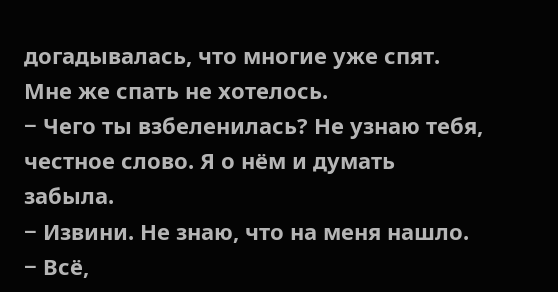догадывалась, что многие уже спят. Мне же спать не хотелось.
− Чего ты взбеленилась? Не узнаю тебя, честное слово. Я о нём и думать забыла.
− Извини. Не знаю, что на меня нашло.
− Всё,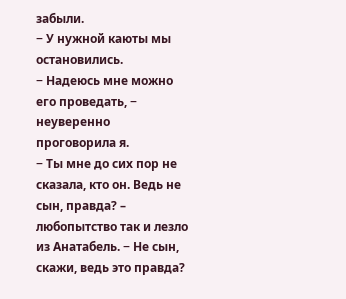забыли.
− У нужной каюты мы остановились.
− Надеюсь мне можно его проведать, − неуверенно проговорила я.
− Ты мне до сих пор не сказала, кто он. Ведь не сын, правда? – любопытство так и лезло из Анатабель. − Не сын, скажи, ведь это правда?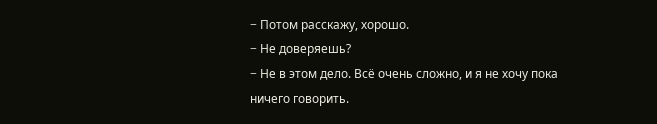− Потом расскажу, хорошо.
− Не доверяешь?
− Не в этом дело. Всё очень сложно, и я не хочу пока ничего говорить.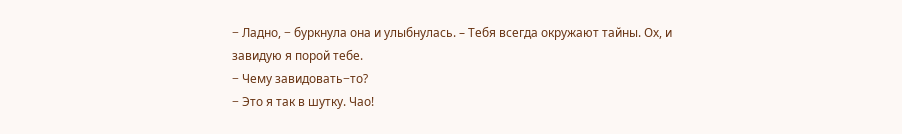− Ладно, − буркнула она и улыбнулась. – Тебя всегда окружают тайны. Ох, и завидую я порой тебе.
− Чему завидовать−то?
− Это я так в шутку. Чао!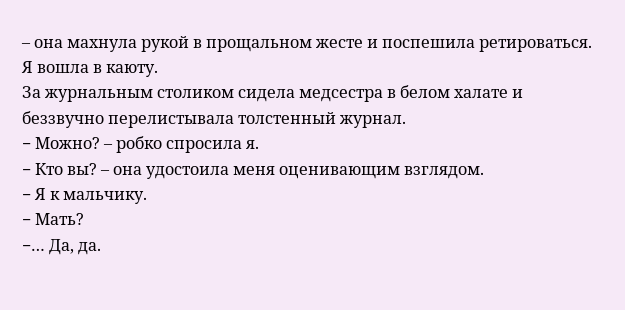– она махнула рукой в прощальном жесте и поспешила ретироваться.
Я вошла в каюту.
За журнальным столиком сидела медсестра в белом халате и беззвучно перелистывала толстенный журнал.
− Можно? – робко спросила я.
− Кто вы? – она удостоила меня оценивающим взглядом.
− Я к мальчику.
− Мать?
−… Да, да.